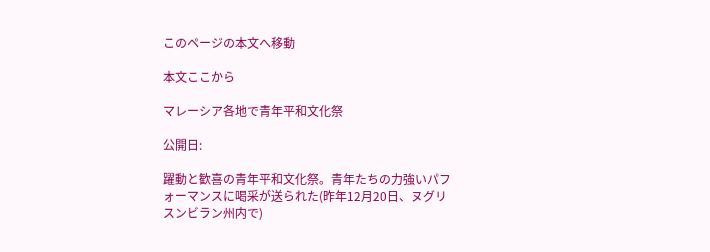このページの本文へ移動

本文ここから

マレーシア各地で青年平和文化祭

公開日:

躍動と歓喜の青年平和文化祭。青年たちの力強いパフォーマンスに喝采が送られた(昨年12月20日、ヌグリスンビラン州内で)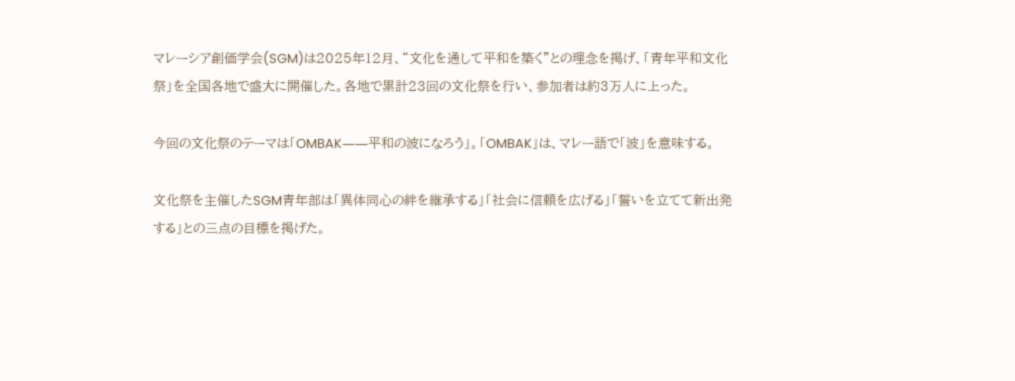マレーシア創価学会(SGM)は2025年12月、“文化を通して平和を築く”との理念を掲げ、「青年平和文化祭」を全国各地で盛大に開催した。各地で累計23回の文化祭を行い、参加者は約3万人に上った。

今回の文化祭のテーマは「OMBAK――平和の波になろう」。「OMBAK」は、マレー語で「波」を意味する。

文化祭を主催したSGM青年部は「異体同心の絆を継承する」「社会に信頼を広げる」「誓いを立てて新出発する」との三点の目標を掲げた。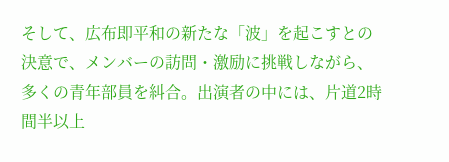そして、広布即平和の新たな「波」を起こすとの決意で、メンバーの訪問・激励に挑戦しながら、多くの青年部員を糾合。出演者の中には、片道2時間半以上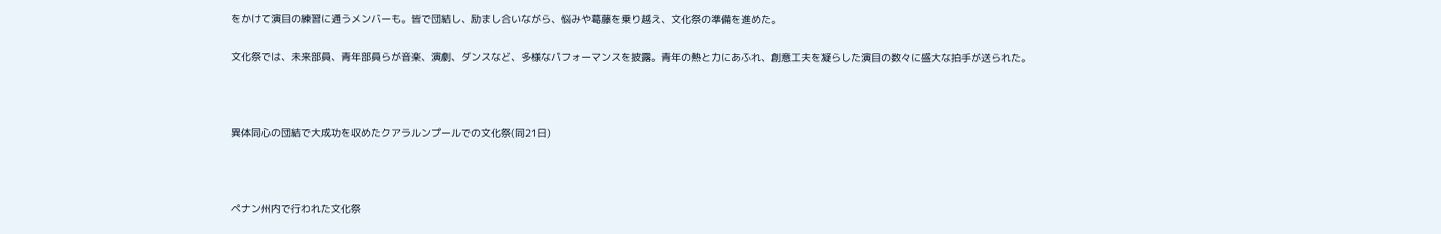をかけて演目の練習に通うメンバーも。皆で団結し、励まし合いながら、悩みや葛藤を乗り越え、文化祭の準備を進めた。

文化祭では、未来部員、青年部員らが音楽、演劇、ダンスなど、多様なパフォーマンスを披露。青年の熱と力にあふれ、創意工夫を凝らした演目の数々に盛大な拍手が送られた。



異体同心の団結で大成功を収めたクアラルンプールでの文化祭(同21日)



ペナン州内で行われた文化祭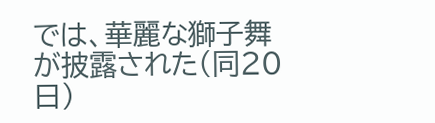では、華麗な獅子舞が披露された(同20日)